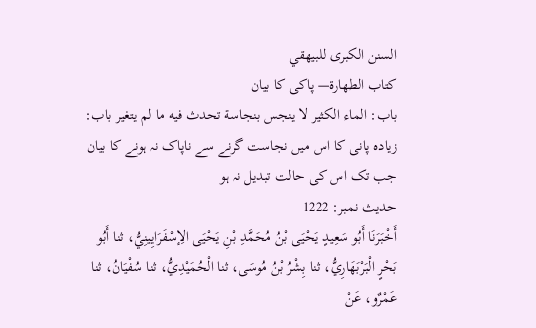السنن الكبرى للبيهقي
كتاب الطهارة— پاکی کا بیان
باب: الماء الكثير لا ينجس بنجاسة تحدث فيه ما لم يتغير باب: زیادہ پانی کا اس میں نجاست گرنے سے ناپاک نہ ہونے کا بیان جب تک اس کی حالت تبدیل نہ ہو
حدیث نمبر: 1222
أَخْبَرَنَا أَبُو سَعِيدٍ يَحْيَى بْنُ مُحَمَّدِ بْنِ يَحْيَى الِإسْفَرَايِينِيُّ، ثنا أَبُو بَحْرٍ الْبَرْبَهَارِيُّ، ثنا بِشْرُ بْنُ مُوسَى، ثنا الْحُمَيْدِيُّ، ثنا سُفْيَانُ، ثنا عَمْرٌو، عَنْ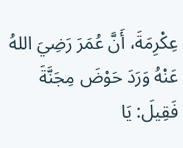عِكْرِمَةَ، أَنَّ عُمَرَ رَضِيَ اللهُ عَنْهُ وَرَدَ حَوْضَ مِجَنَّةَ فَقِيلَ: يَا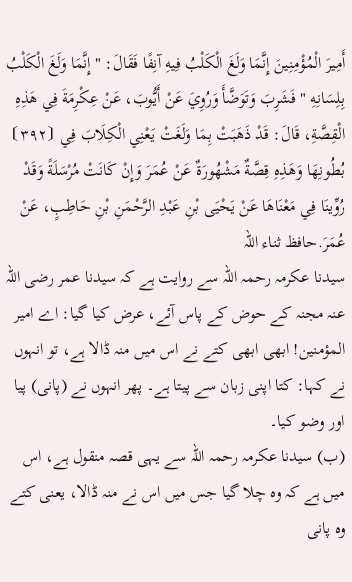أَمِيرَ الْمُؤْمِنِينَ إِنَّمَا وَلَغَ الْكَلْبُ فِيهِ آنِفًا فَقَالَ: " إِنَّمَا وَلَغَ الْكَلْبُ بِلِسَانِهِ " فَشَرِبَ وَتَوَضَّأَ وَرُوِيَ عَنْ أَيُّوبَ، عَنْ عِكْرِمَةَ فِي هَذِهِ الْقِصَّةِ، قَالَ: قَدْ ذَهَبَتْ بِمَا وَلَغَتْ يَعْنِي الْكِلَابَ فِي ⦗٣٩٢⦘ بُطُونِهَا وَهَذِهِ قِصَّةٌ مَشْهُورَةٌ عَنْ عُمَرَ وَإِنْ كَانَتْ مُرْسَلَةً وَقَدْ رُوِّينَا فِي مَعْنَاهَا عَنْ يَحْيَى بْنِ عَبْدِ الرَّحْمَنِ بْنِ حَاطِبٍ، عَنْ عُمَرَ.حافظ ثناء اللہ
سیدنا عکرمہ رحمہ اللہ سے روایت ہے کہ سیدنا عمر رضی اللہ عنہ مجنہ کے حوض کے پاس آئے، عرض کیا گیا: اے امیر المؤمنین! ابھی ابھی کتے نے اس میں منہ ڈالا ہے، تو انہوں نے کہا: کتا اپنی زبان سے پیتا ہے۔ پھر انہوں نے (پانی) پیا اور وضو کیا۔
(ب) سیدنا عکرمہ رحمہ اللہ سے یہی قصہ منقول ہے، اس میں ہے کہ وہ چلا گیا جس میں اس نے منہ ڈالا، یعنی کتے وہ پانی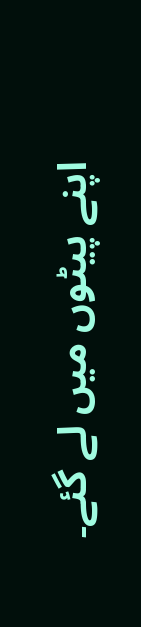اپنے پیٹوں میں لے گئے۔